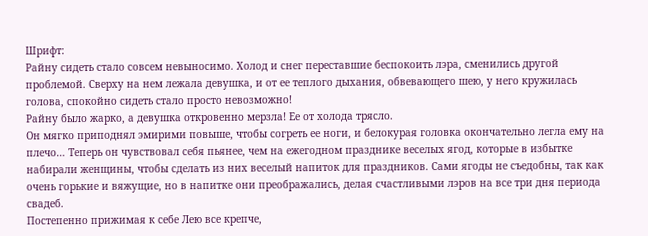Шрифт:
Райну сидеть стало совсем невыносимо. Холод и снег переставшие беспокоить лэра, сменились другой проблемой. Сверху на нем лежала девушка, и от ее теплого дыхания, обвевающего шею, у него кружилась голова, спокойно сидеть стало просто невозможно!
Райну было жарко, а девушка откровенно мерзла! Ее от холода трясло.
Он мягко приподнял эмирими повыше, чтобы согреть ее ноги, и белокурая головка окончательно легла ему на плечо… Теперь он чувствовал себя пьянее, чем на ежегодном празднике веселых ягод, которые в избытке набирали женщины, чтобы сделать из них веселый напиток для праздников. Сами ягоды не съедобны, так как очень горькие и вяжущие, но в напитке они преображались, делая счастливыми лэров на все три дня периода свадеб.
Постепенно прижимая к себе Лею все крепче,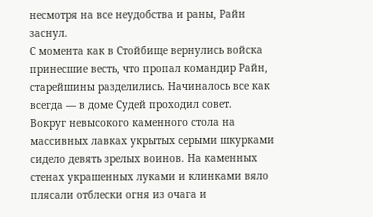несмотря на все неудобства и раны, Райн заснул.
С момента как в Стойбище вернулись войска принесшие весть, что пропал командир Райн, старейшины разделились. Начиналось все как всегда — в доме Судей проходил совет.
Вокруг невысокого каменного стола на массивных лавках укрытых серыми шкурками сидело девять зрелых воинов. На каменных стенах украшенных луками и клинками вяло плясали отблески огня из очага и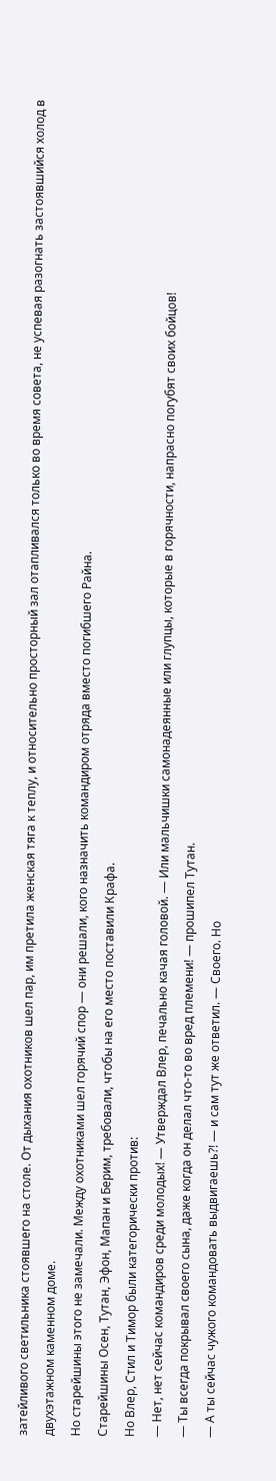затейливого светильника стоявшего на столе. От дыхания охотников шел пар, им претила женская тяга к теплу, и относительно просторный зал отапливался только во время совета, не успевая разогнать застоявшийся холод в двухэтажном каменном доме.
Но старейшины этого не замечали. Между охотниками шел горячий спор — они решали, кого назначить командиром отряда вместо погибшего Райна.
Старейшины Осен, Тутан, Эфон, Мапан и Берим, требовали, чтобы на его место поставили Крафа.
Но Влер, Стил и Тимор были категорически против:
— Нет, нет сейчас командиров среди молодых! — Утверждал Влер, печально качая головой. — Или мальчишки самонадеянные или глупцы, которые в горячности, напрасно погубят своих бойцов!
— Ты всегда покрывал своего сына, даже когда он делал что-то во вред племени! — прошипел Тутан.
— А ты сейчас чужого командовать выдвигаешь?! — и сам тут же ответил. — Своего. Но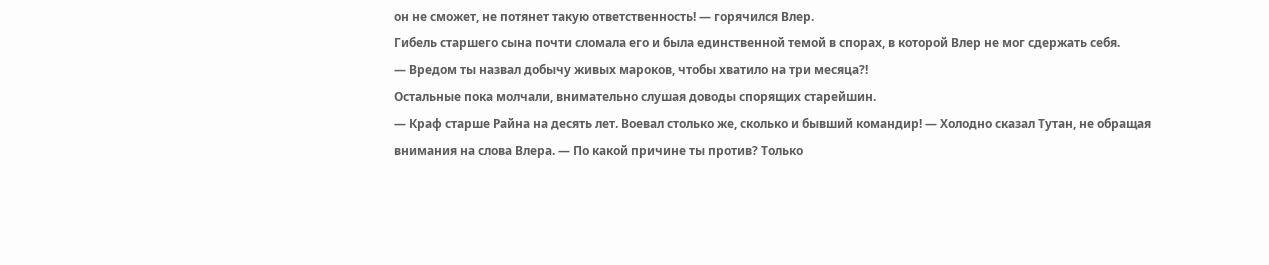он не сможет, не потянет такую ответственность! — горячился Влер.
Гибель старшего сына почти сломала его и была единственной темой в спорах, в которой Влер не мог сдержать себя.
— Вредом ты назвал добычу живых мароков, чтобы хватило на три месяца?!
Остальные пока молчали, внимательно слушая доводы спорящих старейшин.
— Краф старше Райна на десять лет. Воевал столько же, сколько и бывший командир! — Холодно сказал Тутан, не обращая внимания на слова Влера. — По какой причине ты против? Только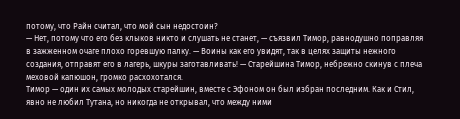потому, что Райн считал, что мой сын недостоин?
— Нет, потому что его без клыков никто и слушать не станет, — съязвил Тимор, равнодушно поправляя в зажженном очаге плохо горевшую палку. — Воины как его увидят, так в целях защиты нежного создания, отправят его в лагерь, шкуры заготавливать! — Старейшина Тимор, небрежно скинув с плеча меховой капюшон, громко расхохотался.
Тимор — один их самых молодых старейшин, вместе с Эфоном он был избран последним. Как и Стил, явно не любил Тутана, но никогда не открывал, что между ними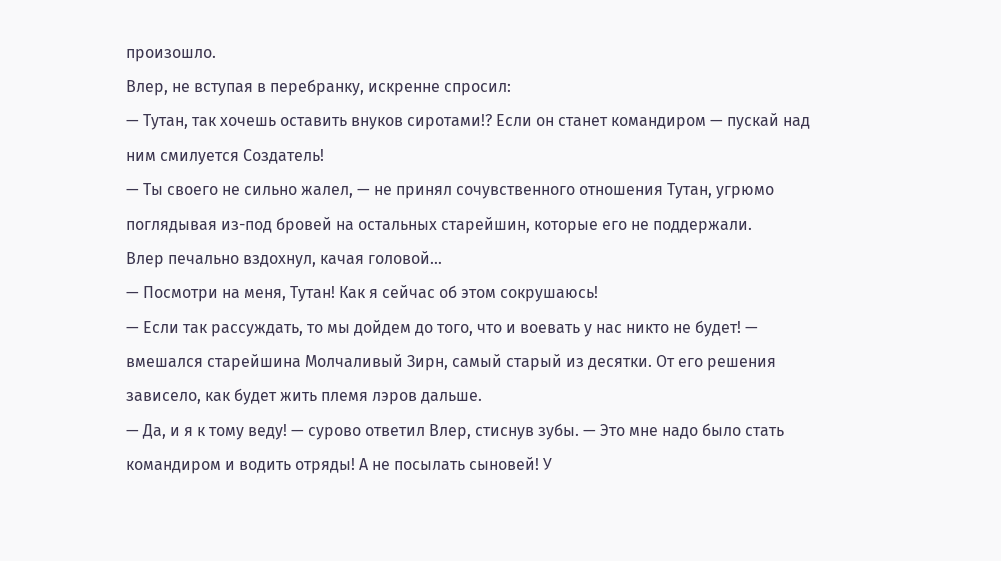произошло.
Влер, не вступая в перебранку, искренне спросил:
— Тутан, так хочешь оставить внуков сиротами!? Если он станет командиром — пускай над ним смилуется Создатель!
— Ты своего не сильно жалел, — не принял сочувственного отношения Тутан, угрюмо поглядывая из-под бровей на остальных старейшин, которые его не поддержали.
Влер печально вздохнул, качая головой…
— Посмотри на меня, Тутан! Как я сейчас об этом сокрушаюсь!
— Если так рассуждать, то мы дойдем до того, что и воевать у нас никто не будет! — вмешался старейшина Молчаливый Зирн, самый старый из десятки. От его решения зависело, как будет жить племя лэров дальше.
— Да, и я к тому веду! — сурово ответил Влер, стиснув зубы. — Это мне надо было стать командиром и водить отряды! А не посылать сыновей! У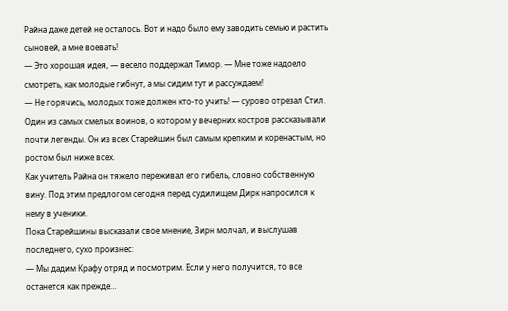Райна даже детей не осталось. Вот и надо было ему заводить семью и растить сыновей, а мне воевать!
— Это хорошая идея, — весело поддержал Тимор. — Мне тоже надоело смотреть, как молодые гибнут, а мы сидим тут и рассуждаем!
— Не горячись, молодых тоже должен кто-то учить! — сурово отрезал Стил. Один из самых смелых воинов, о котором у вечерних костров рассказывали почти легенды. Он из всех Старейшин был самым крепким и коренастым, но ростом был ниже всех.
Как учитель Райна он тяжело переживал его гибель, словно собственную вину. Под этим предлогом сегодня перед судилищем Дирк напросился к нему в ученики.
Пока Старейшины высказали свое мнение, Зирн молчал, и выслушав последнего, сухо произнес:
— Мы дадим Крафу отряд и посмотрим. Если у него получится, то все останется как прежде…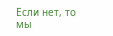Если нет, то мы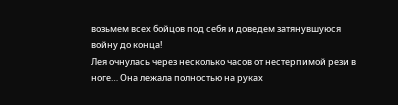возьмем всех бойцов под себя и доведем затянувшуюся войну до конца!
Лея очнулась через несколько часов от нестерпимой рези в ноге… Она лежала полностью на руках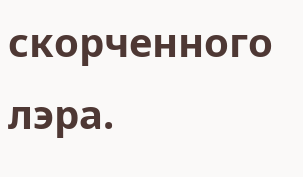скорченного лэра.